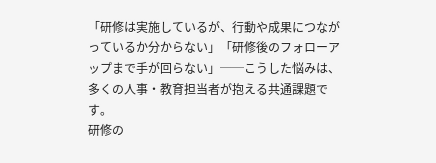「研修は実施しているが、行動や成果につながっているか分からない」「研修後のフォローアップまで手が回らない」──こうした悩みは、多くの人事・教育担当者が抱える共通課題です。
研修の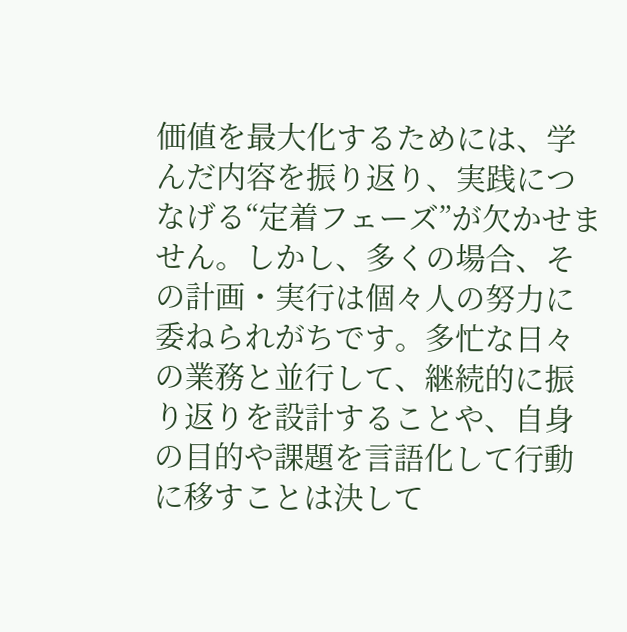価値を最大化するためには、学んだ内容を振り返り、実践につなげる“定着フェーズ”が欠かせません。しかし、多くの場合、その計画・実行は個々人の努力に委ねられがちです。多忙な日々の業務と並行して、継続的に振り返りを設計することや、自身の目的や課題を言語化して行動に移すことは決して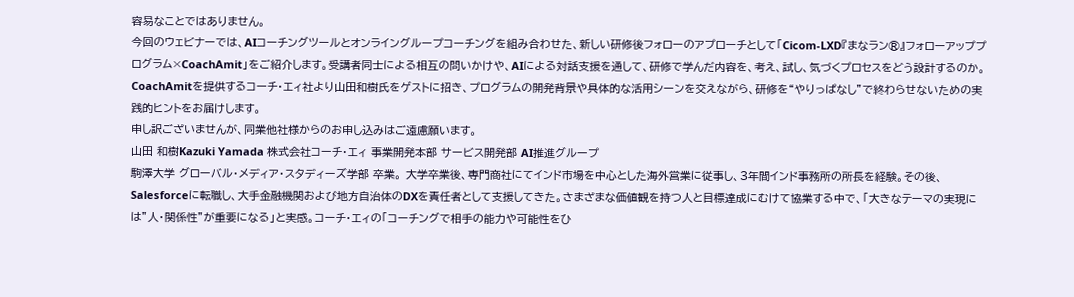容易なことではありません。
今回のウェビナーでは、AIコーチングツールとオンライングループコーチングを組み合わせた、新しい研修後フォローのアプローチとして「Cicom-LXD『まなラン®』フォローアッププログラム×CoachAmit」をご紹介します。受講者同士による相互の問いかけや、AIによる対話支援を通して、研修で学んだ内容を、考え、試し、気づくプロセスをどう設計するのか。CoachAmitを提供するコーチ・エィ社より山田和樹氏をゲストに招き、プログラムの開発背景や具体的な活用シーンを交えながら、研修を“やりっぱなし”で終わらせないための実践的ヒントをお届けします。
申し訳ございませんが、同業他社様からのお申し込みはご遠慮願います。
山田 和樹Kazuki Yamada 株式会社コーチ・エィ 事業開発本部 サービス開発部 AI推進グループ
駒澤大学 グローバル・メディア・スタディーズ学部 卒業。 大学卒業後、専門商社にてインド市場を中心とした海外営業に従事し、3年間インド事務所の所長を経験。その後、Salesforceに転職し、大手金融機関および地方自治体のDXを責任者として支援してきた。さまざまな価値観を持つ人と目標達成にむけて協業する中で、「大きなテーマの実現には”人・関係性”が重要になる」と実感。コーチ・エィの「コーチングで相手の能力や可能性をひ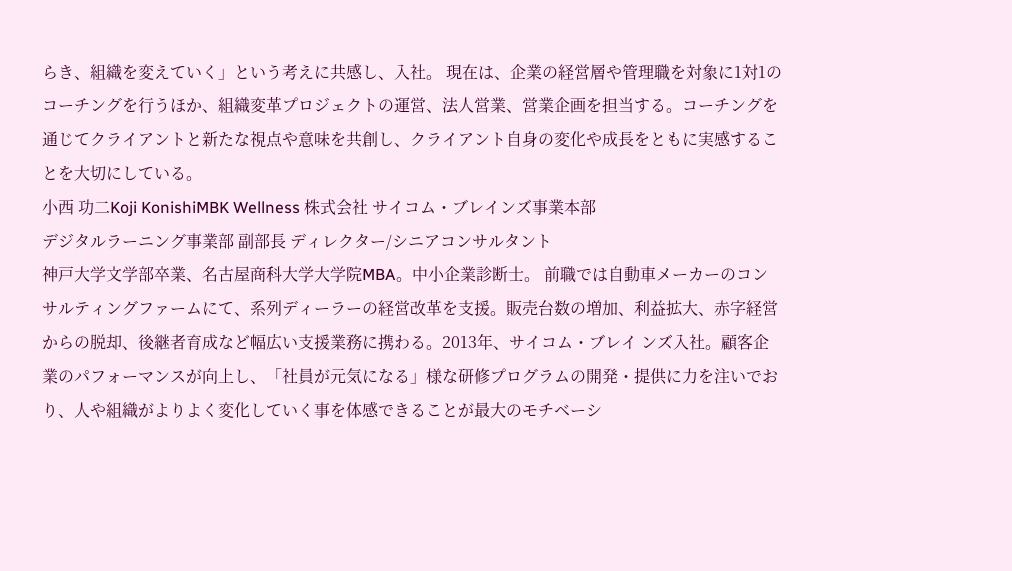らき、組織を変えていく」という考えに共感し、入社。 現在は、企業の経営層や管理職を対象に1対1のコーチングを行うほか、組織変革プロジェクトの運営、法人営業、営業企画を担当する。コーチングを通じてクライアントと新たな視点や意味を共創し、クライアント自身の変化や成長をともに実感することを大切にしている。
小西 功二Koji KonishiMBK Wellness 株式会社 サイコム・ブレインズ事業本部
デジタルラーニング事業部 副部長 ディレクター/シニアコンサルタント
神戸大学文学部卒業、名古屋商科大学大学院MBA。中小企業診断士。 前職では自動車メーカーのコンサルティングファームにて、系列ディーラーの経営改⾰を⽀援。販売台数の増加、利益拡大、赤字経営からの脱却、後継者育成など幅広い支援業務に携わる。2013年、サイコム・ブレイ ンズ入社。顧客企業のパフォーマンスが向上し、「社員が元気になる」様な研修プログラムの開発・提供に力を注いでおり、人や組織がよりよく変化していく事を体感できることが最大のモチベーシ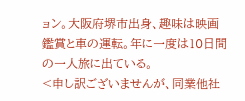ョン。大阪府堺市出身、趣味は映画鑑賞と車の運転。年に一度は10日間の一人旅に出ている。
<申し訳ございませんが、同業他社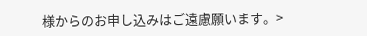様からのお申し込みはご遠慮願います。>